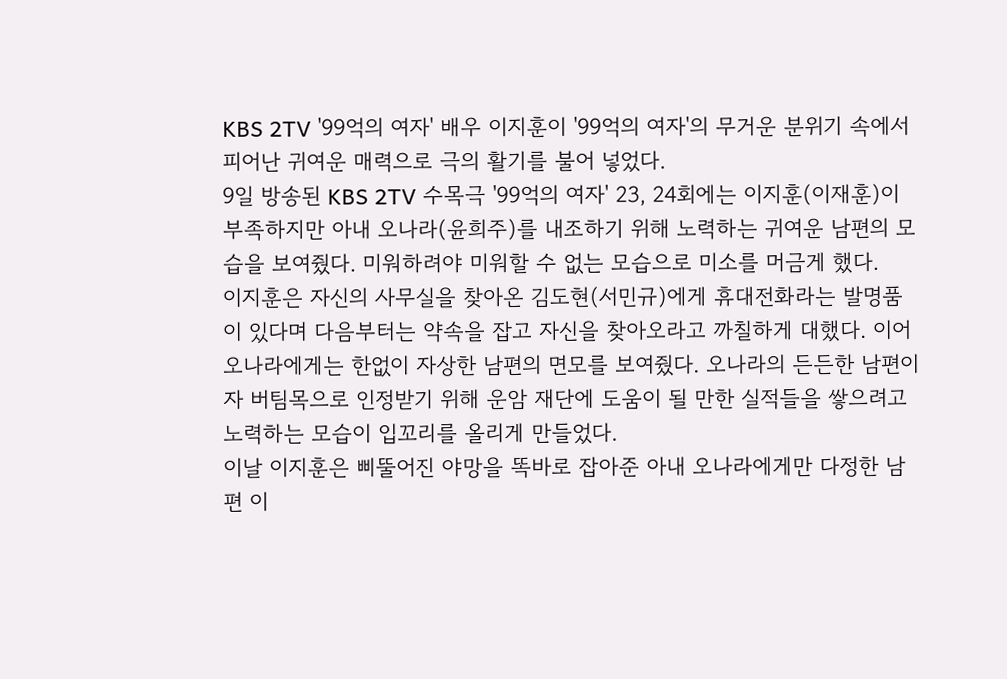KBS 2TV '99억의 여자' 배우 이지훈이 '99억의 여자'의 무거운 분위기 속에서 피어난 귀여운 매력으로 극의 활기를 불어 넣었다.
9일 방송된 KBS 2TV 수목극 '99억의 여자' 23, 24회에는 이지훈(이재훈)이 부족하지만 아내 오나라(윤희주)를 내조하기 위해 노력하는 귀여운 남편의 모습을 보여줬다. 미워하려야 미워할 수 없는 모습으로 미소를 머금게 했다.
이지훈은 자신의 사무실을 찾아온 김도현(서민규)에게 휴대전화라는 발명품이 있다며 다음부터는 약속을 잡고 자신을 찾아오라고 까칠하게 대했다. 이어 오나라에게는 한없이 자상한 남편의 면모를 보여줬다. 오나라의 든든한 남편이자 버팀목으로 인정받기 위해 운암 재단에 도움이 될 만한 실적들을 쌓으려고 노력하는 모습이 입꼬리를 올리게 만들었다.
이날 이지훈은 삐뚤어진 야망을 똑바로 잡아준 아내 오나라에게만 다정한 남편 이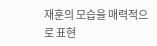재훈의 모습을 매력적으로 표현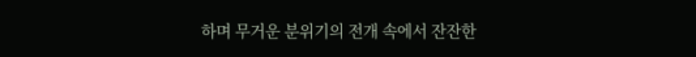하며 무거운 분위기의 전개 속에서 잔잔한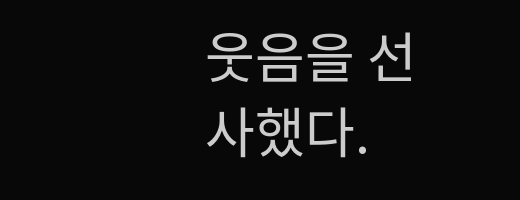웃음을 선사했다.